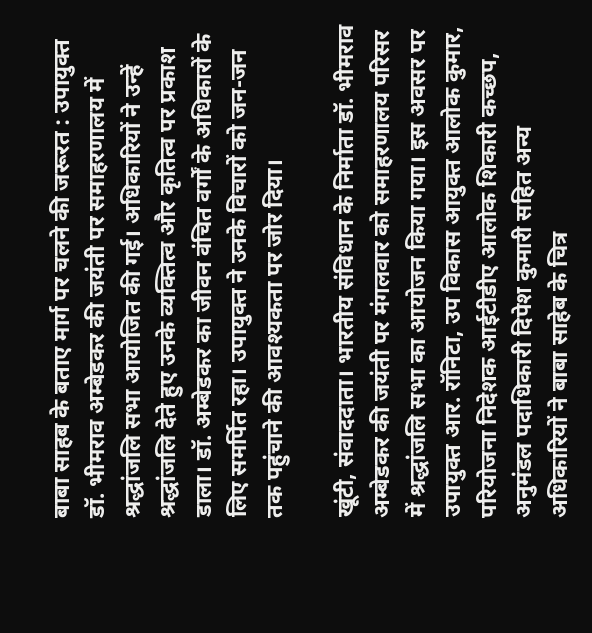बाबा साहब के बताए मार्ग पर चलने की जरूरत : उपायुक्त
डॉ. भीमराव अम्बेडकर की जयंती पर समाहरणालय में श्रद्धांजलि सभा आयोजित की गई। अधिकारियों ने उन्हें श्रद्धांजलि देते हुए उनके व्यक्तित्व और कृतित्व पर प्रकाश डाला। डॉ. अम्बेडकर का जीवन वंचित वर्गों के अधिकारों के लिए समर्पित रहा। उपायुक्त ने उनके विचारों को जन-जन तक पहुंचाने की आवश्यकता पर जोर दिया।

खूंटी, संवाददाता। भारतीय संविधान के निर्माता डॉ. भीमराव अम्बेडकर की जयंती पर मंगलवार को समाहरणालय परिसर में श्रद्धांजलि सभा का आयोजन किया गया। इस अवसर पर उपायुक्त आर. रॉनिटा, उप विकास आयुक्त आलोक कुमार, परियोजना निदेशक आईटीडीए आलोक शिकारी कच्छप, अनुमंडल पदाधिकारी दिपेश कुमारी सहित अन्य अधिकारियों ने बाबा साहेब के चित्र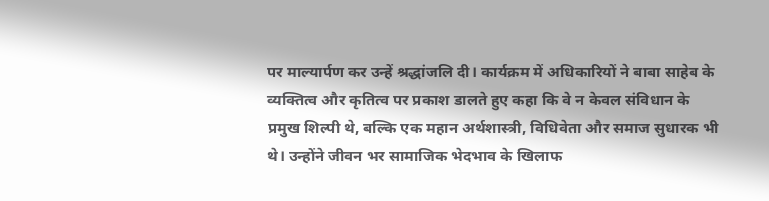पर माल्यार्पण कर उन्हें श्रद्धांजलि दी। कार्यक्रम में अधिकारियों ने बाबा साहेब के व्यक्तित्व और कृतित्व पर प्रकाश डालते हुए कहा कि वे न केवल संविधान के प्रमुख शिल्पी थे, बल्कि एक महान अर्थशास्त्री, विधिवेता और समाज सुधारक भी थे। उन्होंने जीवन भर सामाजिक भेदभाव के खिलाफ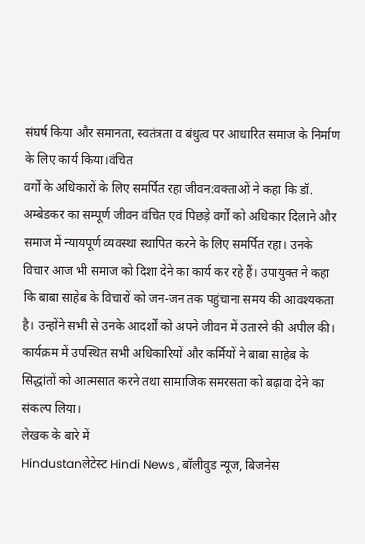संघर्ष किया और समानता, स्वतंत्रता व बंधुत्व पर आधारित समाज के निर्माण के लिए कार्य किया।वंचित
वर्गों के अधिकारों के लिए समर्पित रहा जीवन:वक्ताओं ने कहा कि डॉ. अम्बेडकर का सम्पूर्ण जीवन वंचित एवं पिछड़े वर्गों को अधिकार दिलाने और समाज में न्यायपूर्ण व्यवस्था स्थापित करने के लिए समर्पित रहा। उनके विचार आज भी समाज को दिशा देने का कार्य कर रहे हैं। उपायुक्त ने कहा कि बाबा साहेब के विचारों को जन-जन तक पहुंचाना समय की आवश्यकता है। उन्होंने सभी से उनके आदर्शों को अपने जीवन में उतारने की अपील की। कार्यक्रम में उपस्थित सभी अधिकारियों और कर्मियों ने बाबा साहेब के सिद्धांतों को आत्मसात करने तथा सामाजिक समरसता को बढ़ावा देने का संकल्प लिया।
लेखक के बारे में
Hindustanलेटेस्ट Hindi News , बॉलीवुड न्यूज, बिजनेस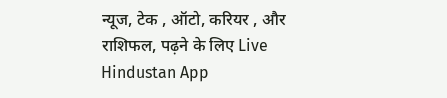न्यूज, टेक , ऑटो, करियर , और राशिफल, पढ़ने के लिए Live Hindustan App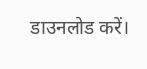डाउनलोड करें।